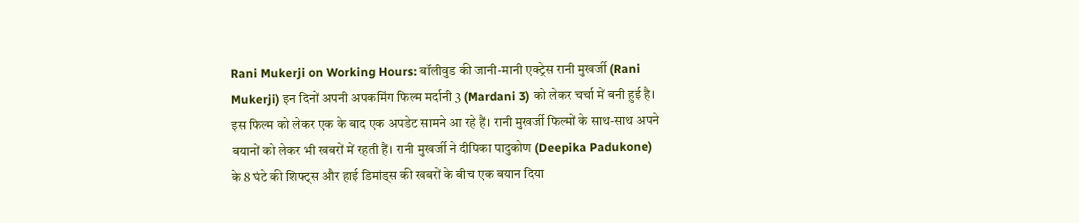Rani Mukerji on Working Hours: बॉलीवुड की जानी-मानी एक्ट्रेस रानी मुखर्जी (Rani Mukerji) इन दिनों अपनी अपकमिंग फिल्म मर्दानी 3 (Mardani 3) को लेकर चर्चा में बनी हुई है। इस फिल्म को लेकर एक के बाद एक अपडेट सामने आ रहे हैं। रानी मुखर्जी फिल्मों के साथ-साथ अपने बयानों को लेकर भी खबरों में रहती हैं। रानी मुखर्जी ने दीपिका पादुकोण (Deepika Padukone) के 8 घंटे की शिफ्ट्स और हाई डिमांड्स की खबरों के बीच एक बयान दिया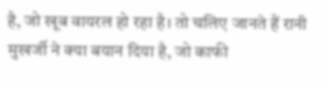है, जो खूब वायरल हो रहा है। तो चलिए जानते हैं रानी मुखर्जी ने क्या बयान दिया है, जो काफी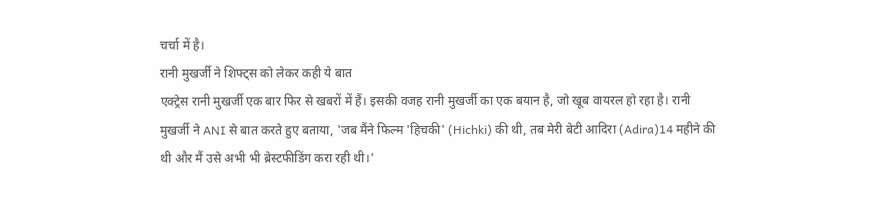चर्चा में है।
रानी मुखर्जी ने शिफ्ट्स को लेकर कही ये बात
एक्ट्रेस रानी मुखर्जी एक बार फिर से खबरों में हैं। इसकी वजह रानी मुखर्जी का एक बयान है, जो खूब वायरल हो रहा है। रानी मुखर्जी ने ANI से बात करते हुए बताया, 'जब मैंने फिल्म 'हिचकी' (Hichki) की थी, तब मेरी बेटी आदिरा (Adira)14 महीने की थी और मैं उसे अभी भी ब्रेस्टफीडिंग करा रही थी।'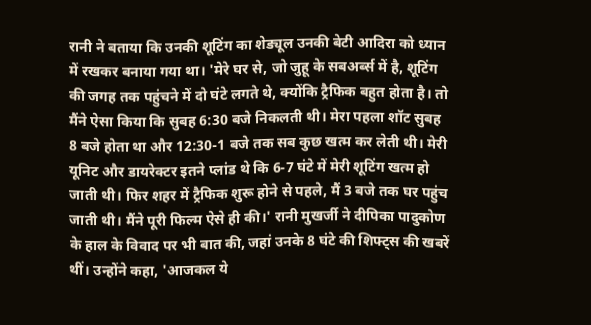रानी ने बताया कि उनकी शूटिंग का शेड्यूल उनकी बेटी आदिरा को ध्यान में रखकर बनाया गया था। 'मेरे घर से, जो जुहू के सबअर्ब्स में है, शूटिंग की जगह तक पहुंचने में दो घंटे लगते थे, क्योंकि ट्रैफिक बहुत होता है। तो मैंने ऐसा किया कि सुबह 6:30 बजे निकलती थी। मेरा पहला शॉट सुबह 8 बजे होता था और 12:30-1 बजे तक सब कुछ खत्म कर लेती थी। मेरी यूनिट और डायरेक्टर इतने प्लांड थे कि 6-7 घंटे में मेरी शूटिंग खत्म हो जाती थी। फिर शहर में ट्रैफिक शुरू होने से पहले, मैं 3 बजे तक घर पहुंच जाती थी। मैंने पूरी फिल्म ऐसे ही की।' रानी मुखर्जी ने दीपिका पादुकोण के हाल के विवाद पर भी बात की, जहां उनके 8 घंटे की शिफ्ट्स की खबरें थीं। उन्होंने कहा, 'आजकल ये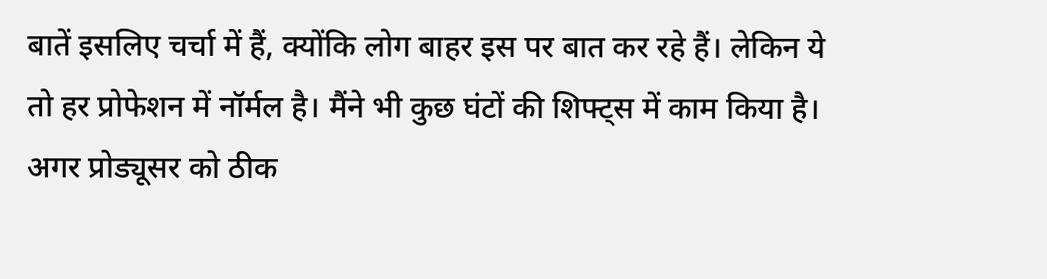बातें इसलिए चर्चा में हैं, क्योंकि लोग बाहर इस पर बात कर रहे हैं। लेकिन ये तो हर प्रोफेशन में नॉर्मल है। मैंने भी कुछ घंटों की शिफ्ट्स में काम किया है। अगर प्रोड्यूसर को ठीक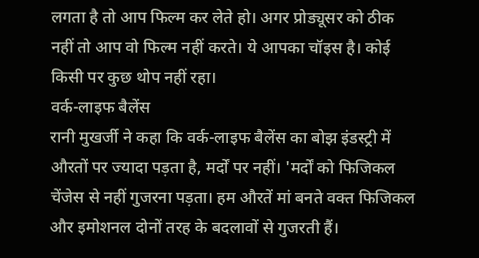लगता है तो आप फिल्म कर लेते हो। अगर प्रोड्यूसर को ठीक नहीं तो आप वो फिल्म नहीं करते। ये आपका चॉइस है। कोई किसी पर कुछ थोप नहीं रहा।
वर्क-लाइफ बैलेंस
रानी मुखर्जी ने कहा कि वर्क-लाइफ बैलेंस का बोझ इंडस्ट्री में औरतों पर ज्यादा पड़ता है, मर्दों पर नहीं। 'मर्दों को फिजिकल चेंजेस से नहीं गुजरना पड़ता। हम औरतें मां बनते वक्त फिजिकल और इमोशनल दोनों तरह के बदलावों से गुजरती हैं।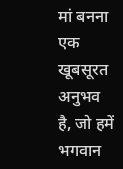मां बनना एक खूबसूरत अनुभव है, जो हमें भगवान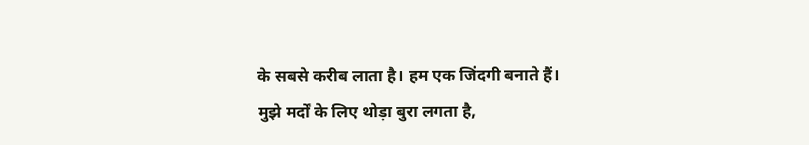के सबसे करीब लाता है। हम एक जिंदगी बनाते हैं। मुझे मर्दों के लिए थोड़ा बुरा लगता है,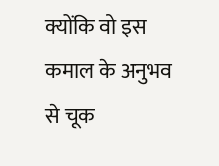क्योंकि वो इस कमाल के अनुभव से चूक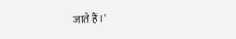जाते हैं।'